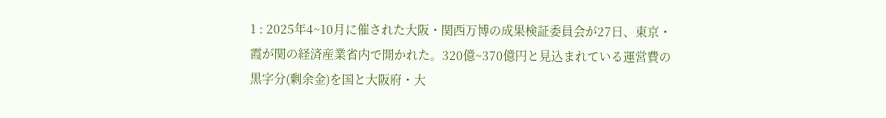1 : 2025年4~10月に催された大阪・関西万博の成果検証委員会が27日、東京・霞が関の経済産業省内で開かれた。320億~370億円と見込まれている運営費の黒字分(剰余金)を国と大阪府・大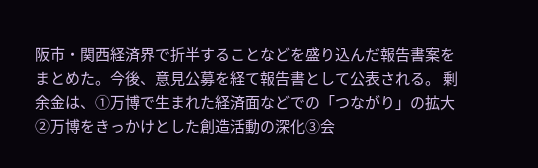阪市・関西経済界で折半することなどを盛り込んだ報告書案をまとめた。今後、意見公募を経て報告書として公表される。 剰余金は、①万博で生まれた経済面などでの「つながり」の拡大②万博をきっかけとした創造活動の深化③会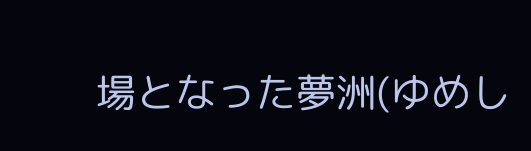場となった夢洲(ゆめし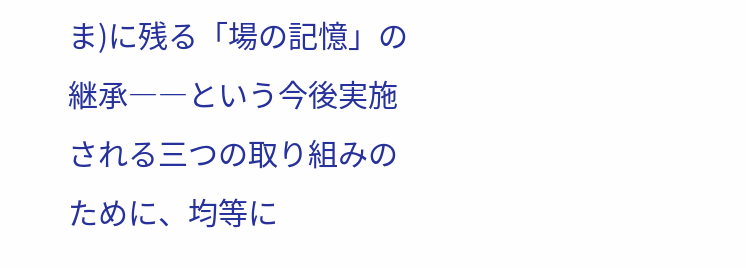ま)に残る「場の記憶」の継承――という今後実施される三つの取り組みのために、均等に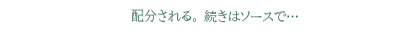配分される。 続きはソースで…